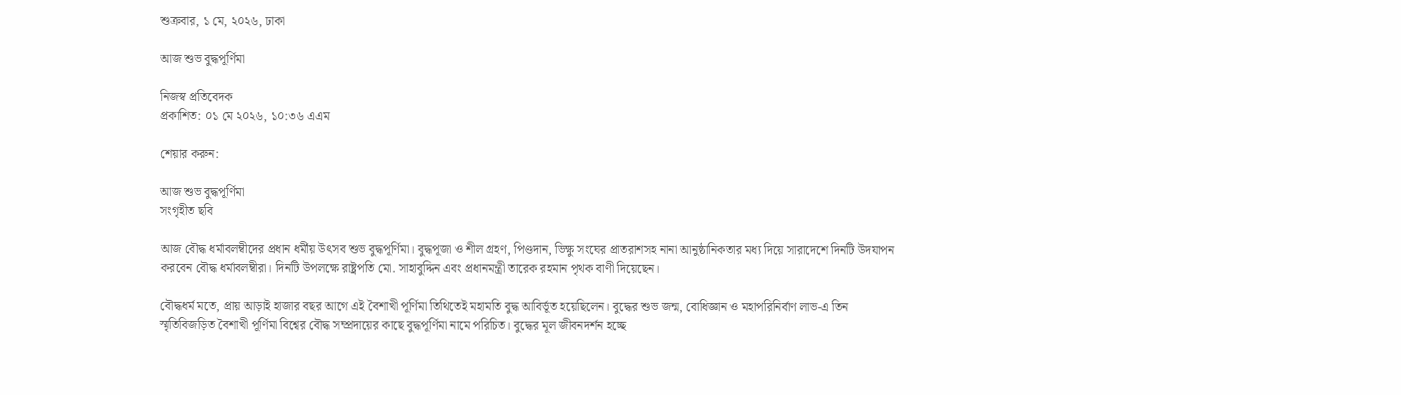শুক্রবার, ১ মে, ২০২৬, ঢাকা

আজ শুভ বুদ্ধপূর্ণিমা

নিজস্ব প্রতিবেদক
প্রকাশিত: ০১ মে ২০২৬, ১০:৩৬ এএম

শেয়ার করুন:

আজ শুভ বুদ্ধপূর্ণিমা
সংগৃহীত ছবি

আজ বৌদ্ধ ধর্মাবলম্বীদের প্রধান ধর্মীয় উৎসব শুভ বুদ্ধপূর্ণিমা। বুদ্ধপূজা ও শীল গ্রহণ, পিণ্ডদান, ভিক্ষু সংঘের প্রাতরাশসহ নানা আনুষ্ঠানিকতার মধ্য দিয়ে সারাদেশে দিনটি উদযাপন করবেন বৌদ্ধ ধর্মাবলম্বীরা। দিনটি উপলক্ষে রাষ্ট্রপতি মো. সাহাবুদ্দিন এবং প্রধানমন্ত্রী তারেক রহমান পৃথক বাণী দিয়েছেন।

বৌদ্ধধর্ম মতে, প্রায় আড়াই হাজার বছর আগে এই বৈশাখী পূর্ণিমা তিথিতেই মহামতি বুদ্ধ আবির্ভূত হয়েছিলেন। বুদ্ধের শুভ জন্ম, বোধিজ্ঞান ও মহাপরিনির্বাণ লাভ-এ তিন স্মৃতিবিজড়িত বৈশাখী পূর্ণিমা বিশ্বের বৌদ্ধ সম্প্রদায়ের কাছে বুদ্ধপূর্ণিমা নামে পরিচিত। বুদ্ধের মূল জীবনদর্শন হচ্ছে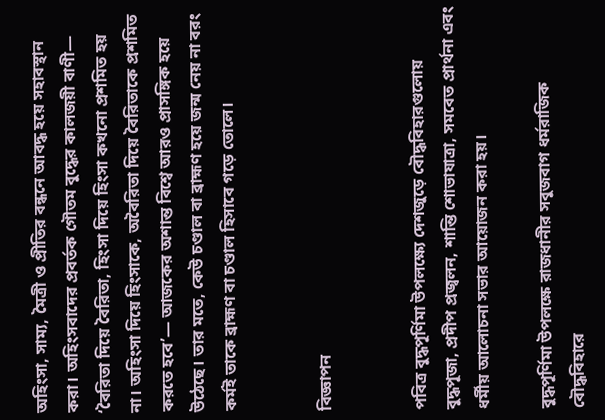অহিংসা, সাম্য, মৈত্রী ও প্রীতির বন্ধনে আবদ্ধ হয়ে সহাবস্থান করা। অহিংসবাদের প্রবর্তক গৌতম বুদ্ধের কালজয়ী বাণী— ‘বৈরিতা দিয়ে বৈরিতা, হিংসা দিয়ে হিংসা কখনো প্রশমিত হয় না। অহিংসা দিয়ে হিংসাকে, অবৈরিতা দিয়ে বৈরিতাকে প্রশমিত করতে হবে’— আজকের অশান্ত বিশ্বে আরও প্রাসঙ্গিক হয়ে উঠেছে। তার মতে, কেউ চণ্ডাল বা ব্রাহ্মণ হয়ে জন্ম নেয় না বরং কর্মই তাকে ব্রাহ্মণ বা চণ্ডাল হিসাবে গড়ে তোলে।


বিজ্ঞাপন


পবিত্র বুদ্ধপূর্ণিমা উপলক্ষ্যে দেশজুড়ে বৌদ্ধবিহারগুলোয় বুদ্ধপূজা, প্রদীপ প্রজ্বলন, শান্তি শোভাযাত্রা, সমবেত প্রার্থনা এবং ধর্মীয় আলোচনা সভার আয়োজন করা হয়।

বুদ্ধপূর্ণিমা উপলক্ষে রাজধানীর সবুজবাগ ধর্মরাজিক বৌদ্ধবিহারে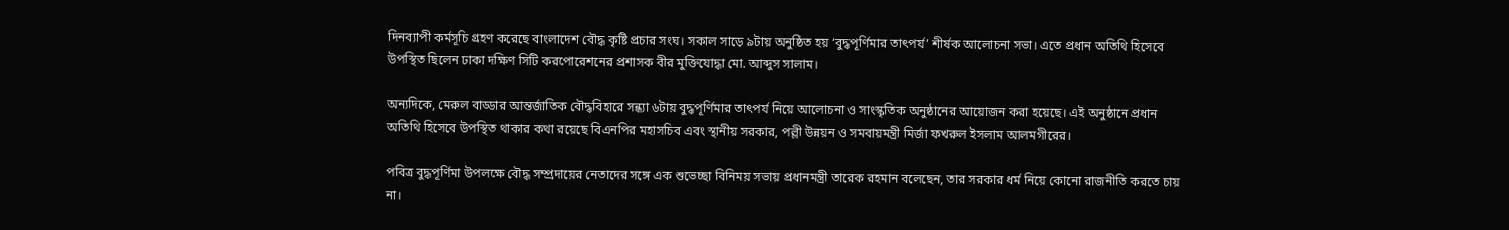দিনব্যাপী কর্মসূচি গ্রহণ করেছে বাংলাদেশ বৌদ্ধ কৃষ্টি প্রচার সংঘ। সকাল সাড়ে ৯টায় অনুষ্ঠিত হয় ‘বুদ্ধপূর্ণিমার তাৎপর্য’ শীর্ষক আলোচনা সভা। এতে প্রধান অতিথি হিসেবে উপস্থিত ছিলেন ঢাকা দক্ষিণ সিটি করপোরেশনের প্রশাসক বীর মুক্তিযোদ্ধা মো. আব্দুস সালাম।

অন্যদিকে, মেরুল বাড্ডার আন্তর্জাতিক বৌদ্ধবিহারে সন্ধ্যা ৬টায় বুদ্ধপূর্ণিমার তাৎপর্য নিয়ে আলোচনা ও সাংস্কৃতিক অনুষ্ঠানের আয়োজন করা হয়েছে। এই অনুষ্ঠানে প্রধান অতিথি হিসেবে উপস্থিত থাকার কথা রয়েছে বিএনপির মহাসচিব এবং স্থানীয় সরকার, পল্লী উন্নয়ন ও সমবায়মন্ত্রী মির্জা ফখরুল ইসলাম আলমগীরের।

পবিত্র বুদ্ধপূর্ণিমা উপলক্ষে বৌদ্ধ সম্প্রদায়ের নেতাদের সঙ্গে এক শুভেচ্ছা বিনিময় সভায় প্রধানমন্ত্রী তারেক রহমান বলেছেন, তার সরকার ধর্ম নিয়ে কোনো রাজনীতি করতে চায় না।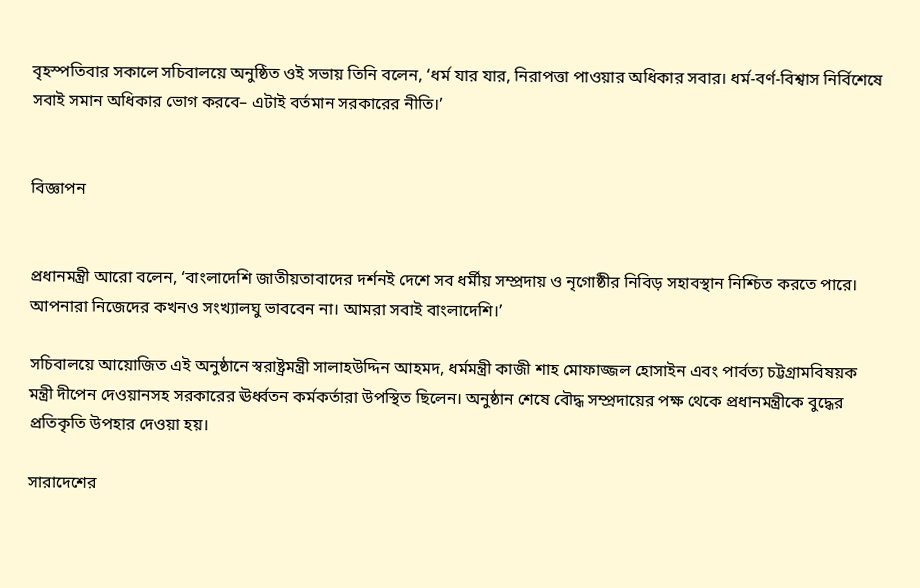বৃহস্পতিবার সকালে সচিবালয়ে অনুষ্ঠিত ওই সভায় তিনি বলেন, ‘ধর্ম যার যার, নিরাপত্তা পাওয়ার অধিকার সবার। ধর্ম-বর্ণ-বিশ্বাস নির্বিশেষে সবাই সমান অধিকার ভোগ করবে– এটাই বর্তমান সরকারের নীতি।’


বিজ্ঞাপন


প্রধানমন্ত্রী আরো বলেন, ‘বাংলাদেশি জাতীয়তাবাদের দর্শনই দেশে সব ধর্মীয় সম্প্রদায় ও নৃগোষ্ঠীর নিবিড় সহাবস্থান নিশ্চিত করতে পারে। আপনারা নিজেদের কখনও সংখ্যালঘু ভাববেন না। আমরা সবাই বাংলাদেশি।’

সচিবালয়ে আয়োজিত এই অনুষ্ঠানে স্বরাষ্ট্রমন্ত্রী সালাহউদ্দিন আহমদ, ধর্মমন্ত্রী কাজী শাহ মোফাজ্জল হোসাইন এবং পার্বত্য চট্টগ্রামবিষয়ক মন্ত্রী দীপেন দেওয়ানসহ সরকারের ঊর্ধ্বতন কর্মকর্তারা উপস্থিত ছিলেন। অনুষ্ঠান শেষে বৌদ্ধ সম্প্রদায়ের পক্ষ থেকে প্রধানমন্ত্রীকে বুদ্ধের প্রতিকৃতি উপহার দেওয়া হয়।

সারাদেশের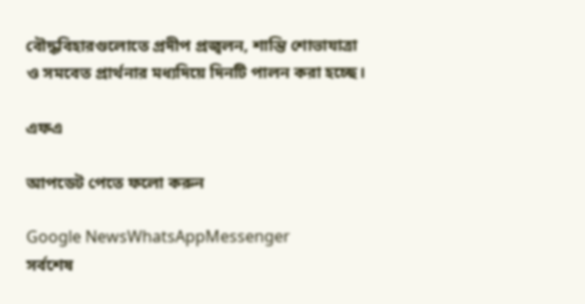বৌদ্ধবিহারগুলোতে প্রদীপ প্রজ্বলন, শান্তি শোভাযাত্রা ও সমবেত প্রার্থনার মধ্যদিয়ে দিনটি পালন করা হচ্ছে।

এফএ

আপডেট পেতে ফলো করুন

Google NewsWhatsAppMessenger
সর্বশেষ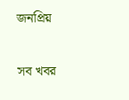জনপ্রিয়

সব খবর